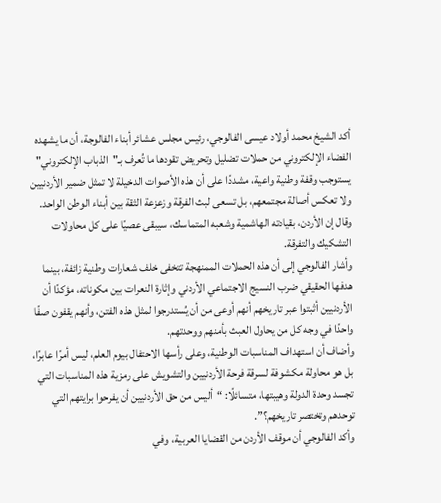أكد الشيخ محمد أولاد عيسى الفالوجي، رئيس مجلس عشائر أبناء الفالوجة، أن ما يشهده الفضاء الإلكتروني من حملات تضليل وتحريض تقودها ما تُعرف بـ"الذباب الإلكتروني" يستوجب وقفة وطنية واعية، مشددًا على أن هذه الأصوات الدخيلة لا تمثل ضمير الأردنيين ولا تعكس أصالة مجتمعهم، بل تسعى لبث الفرقة وزعزعة الثقة بين أبناء الوطن الواحد.
وقال إن الأردن، بقيادته الهاشمية وشعبه المتماسك، سيبقى عصيًا على كل محاولات التشكيك والتفرقة.
وأشار الفالوجي إلى أن هذه الحملات الممنهجة تتخفى خلف شعارات وطنية زائفة، بينما هدفها الحقيقي ضرب النسيج الاجتماعي الأردني وإثارة النعرات بين مكوناته، مؤكدًا أن الأردنيين أثبتوا عبر تاريخهم أنهم أوعى من أن يُستدرجوا لمثل هذه الفتن، وأنهم يقفون صفًا واحدًا في وجه كل من يحاول العبث بأمنهم ووحدتهم.
وأضاف أن استهداف المناسبات الوطنية، وعلى رأسها الاحتفال بيوم العلم، ليس أمرًا عابرًا، بل هو محاولة مكشوفة لسرقة فرحة الأردنيين والتشويش على رمزية هذه المناسبات التي تجسد وحدة الدولة وهيبتها، متسائلًا: “أليس من حق الأردنيين أن يفرحوا برايتهم التي توحدهم وتختصر تاريخهم؟”.
وأكد الفالوجي أن موقف الأردن من القضايا العربية، وفي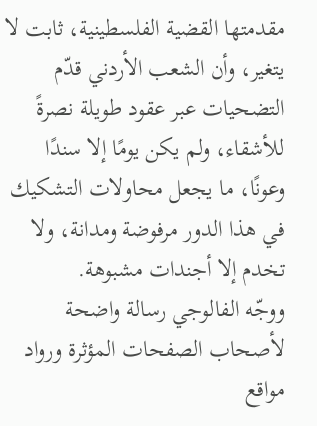مقدمتها القضية الفلسطينية، ثابت لا يتغير، وأن الشعب الأردني قدّم التضحيات عبر عقود طويلة نصرةً للأشقاء، ولم يكن يومًا إلا سندًا وعونًا، ما يجعل محاولات التشكيك في هذا الدور مرفوضة ومدانة، ولا تخدم إلا أجندات مشبوهة.
ووجّه الفالوجي رسالة واضحة لأصحاب الصفحات المؤثرة ورواد مواقع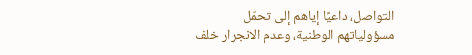التواصل، داعيًا إياهم إلى تحمّل مسؤولياتهم الوطنية، وعدم الانجرار خلف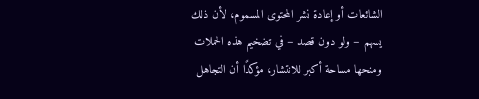الشائعات أو إعادة نشر المحتوى المسموم، لأن ذلك يسهم – ولو دون قصد – في تضخيم هذه الحملات ومنحها مساحة أكبر للانتشار، مؤكدًا أن التجاهل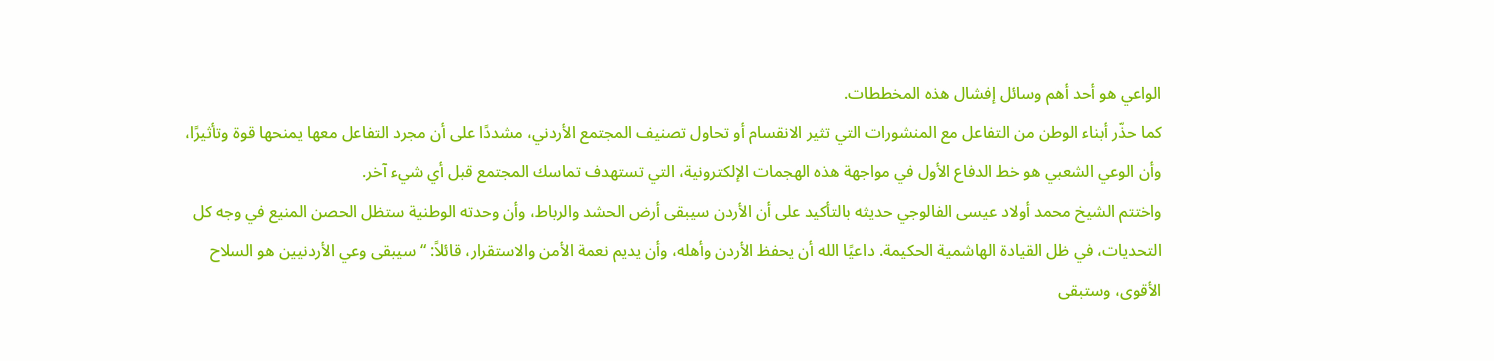الواعي هو أحد أهم وسائل إفشال هذه المخططات.
كما حذّر أبناء الوطن من التفاعل مع المنشورات التي تثير الانقسام أو تحاول تصنيف المجتمع الأردني، مشددًا على أن مجرد التفاعل معها يمنحها قوة وتأثيرًا، وأن الوعي الشعبي هو خط الدفاع الأول في مواجهة هذه الهجمات الإلكترونية، التي تستهدف تماسك المجتمع قبل أي شيء آخر.
واختتم الشيخ محمد أولاد عيسى الفالوجي حديثه بالتأكيد على أن الأردن سيبقى أرض الحشد والرباط، وأن وحدته الوطنية ستظل الحصن المنيع في وجه كل التحديات، في ظل القيادة الهاشمية الحكيمة. داعيًا الله أن يحفظ الأردن وأهله، وأن يديم نعمة الأمن والاستقرار، قائلاً: “سيبقى وعي الأردنيين هو السلاح الأقوى، وستبقى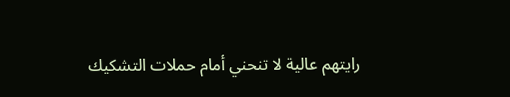رايتهم عالية لا تنحني أمام حملات التشكيك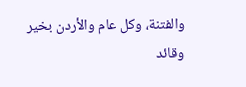والفتنة، وكل عام والأردن بخير وقائد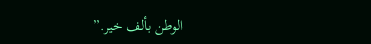الوطن بألف خير.”